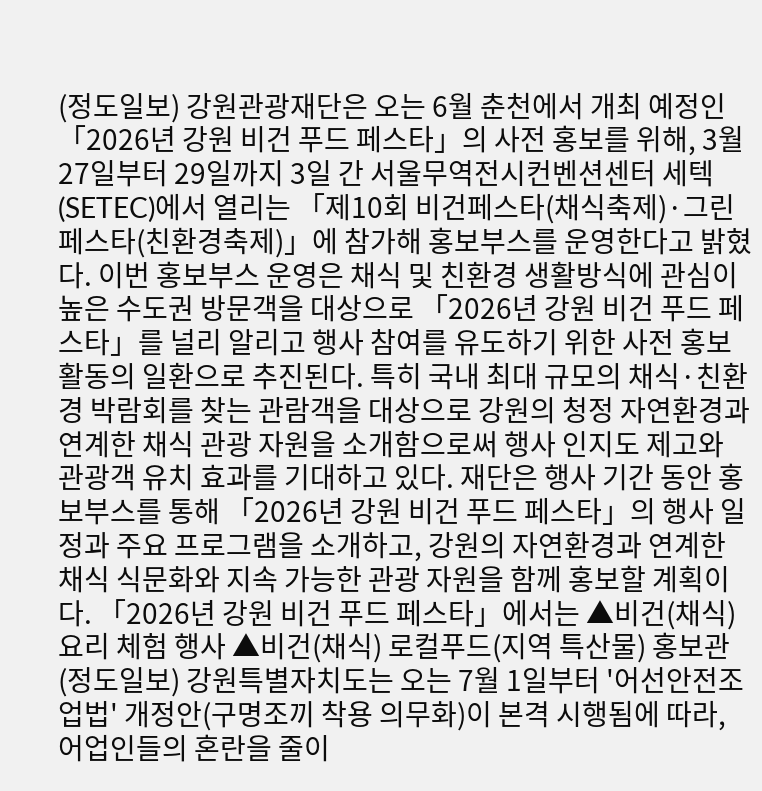(정도일보) 강원관광재단은 오는 6월 춘천에서 개최 예정인 「2026년 강원 비건 푸드 페스타」의 사전 홍보를 위해, 3월 27일부터 29일까지 3일 간 서울무역전시컨벤션센터 세텍(SETEC)에서 열리는 「제10회 비건페스타(채식축제)·그린페스타(친환경축제)」에 참가해 홍보부스를 운영한다고 밝혔다. 이번 홍보부스 운영은 채식 및 친환경 생활방식에 관심이 높은 수도권 방문객을 대상으로 「2026년 강원 비건 푸드 페스타」를 널리 알리고 행사 참여를 유도하기 위한 사전 홍보 활동의 일환으로 추진된다. 특히 국내 최대 규모의 채식·친환경 박람회를 찾는 관람객을 대상으로 강원의 청정 자연환경과 연계한 채식 관광 자원을 소개함으로써 행사 인지도 제고와 관광객 유치 효과를 기대하고 있다. 재단은 행사 기간 동안 홍보부스를 통해 「2026년 강원 비건 푸드 페스타」의 행사 일정과 주요 프로그램을 소개하고, 강원의 자연환경과 연계한 채식 식문화와 지속 가능한 관광 자원을 함께 홍보할 계획이다. 「2026년 강원 비건 푸드 페스타」에서는 ▲비건(채식) 요리 체험 행사 ▲비건(채식) 로컬푸드(지역 특산물) 홍보관
(정도일보) 강원특별자치도는 오는 7월 1일부터 '어선안전조업법' 개정안(구명조끼 착용 의무화)이 본격 시행됨에 따라, 어업인들의 혼란을 줄이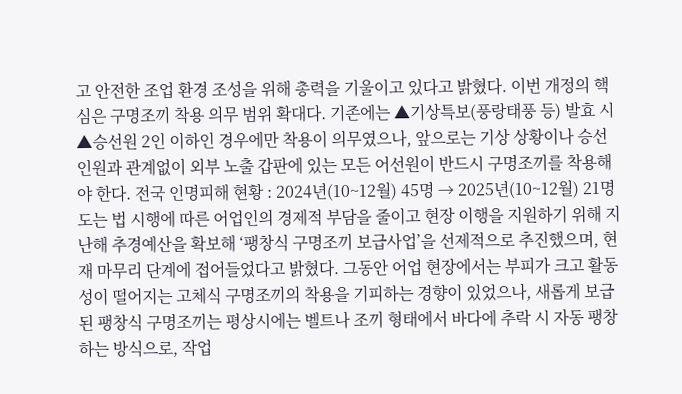고 안전한 조업 환경 조성을 위해 총력을 기울이고 있다고 밝혔다. 이번 개정의 핵심은 구명조끼 착용 의무 범위 확대다. 기존에는 ▲기상특보(풍랑태풍 등) 발효 시 ▲승선원 2인 이하인 경우에만 착용이 의무였으나, 앞으로는 기상 상황이나 승선 인원과 관계없이 외부 노출 갑판에 있는 모든 어선원이 반드시 구명조끼를 착용해야 한다. 전국 인명피해 현황 : 2024년(10~12월) 45명 → 2025년(10~12월) 21명 도는 법 시행에 따른 어업인의 경제적 부담을 줄이고 현장 이행을 지원하기 위해 지난해 추경예산을 확보해 ‘팽창식 구명조끼 보급사업’을 선제적으로 추진했으며, 현재 마무리 단계에 접어들었다고 밝혔다. 그동안 어업 현장에서는 부피가 크고 활동성이 떨어지는 고체식 구명조끼의 착용을 기피하는 경향이 있었으나, 새롭게 보급된 팽창식 구명조끼는 평상시에는 벨트나 조끼 형태에서 바다에 추락 시 자동 팽창하는 방식으로, 작업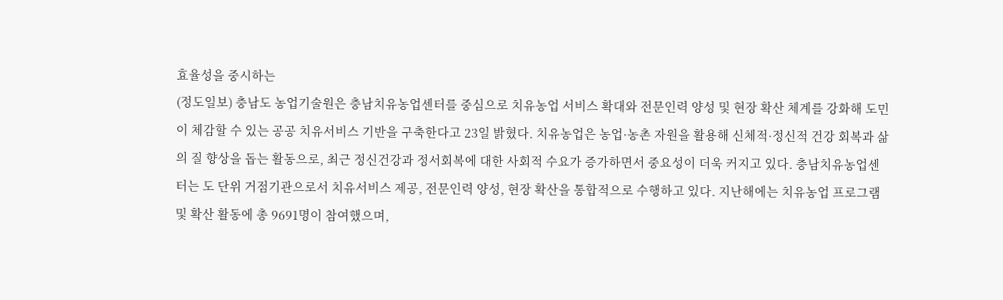효율성을 중시하는
(정도일보) 충남도 농업기술원은 충남치유농업센터를 중심으로 치유농업 서비스 확대와 전문인력 양성 및 현장 확산 체계를 강화해 도민이 체감할 수 있는 공공 치유서비스 기반을 구축한다고 23일 밝혔다. 치유농업은 농업·농촌 자원을 활용해 신체적·정신적 건강 회복과 삶의 질 향상을 돕는 활동으로, 최근 정신건강과 정서회복에 대한 사회적 수요가 증가하면서 중요성이 더욱 커지고 있다. 충남치유농업센터는 도 단위 거점기관으로서 치유서비스 제공, 전문인력 양성, 현장 확산을 통합적으로 수행하고 있다. 지난해에는 치유농업 프로그램 및 확산 활동에 총 9691명이 참여했으며,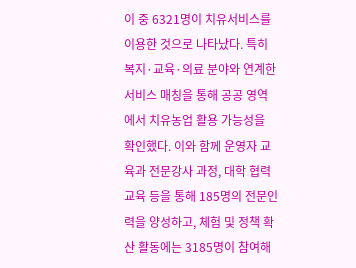이 중 6321명이 치유서비스를 이용한 것으로 나타났다. 특히 복지·교육·의료 분야와 연계한 서비스 매칭을 통해 공공 영역에서 치유농업 활용 가능성을 확인했다. 이와 함께 운영자 교육과 전문강사 과정, 대학 협력 교육 등을 통해 185명의 전문인력을 양성하고, 체험 및 정책 확산 활동에는 3185명이 참여해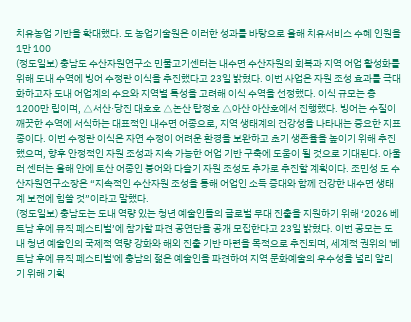치유농업 기반을 확대했다. 도 농업기술원은 이러한 성과를 바탕으로 올해 치유서비스 수혜 인원을 1만 100
(정도일보) 충남도 수산자원연구소 민물고기센터는 내수면 수산자원의 회복과 지역 어업 활성화를 위해 도내 수역에 빙어 수정란 이식을 추진했다고 23일 밝혔다. 이번 사업은 자원 조성 효과를 극대화하고자 도내 어업계의 수요와 지역별 특성을 고려해 이식 수역을 선정했다. 이식 규모는 총 1200만 립이며, △서산·당진 대호호 △논산 탑정호 △아산 아산호에서 진행했다. 빙어는 수질이 깨끗한 수역에 서식하는 대표적인 내수면 어종으로, 지역 생태계의 건강성을 나타내는 중요한 지표종이다. 이번 수정란 이식은 자연 수정이 어려운 환경을 보완하고 초기 생존율을 높이기 위해 추진했으며, 향후 안정적인 자원 조성과 지속 가능한 어업 기반 구축에 도움이 될 것으로 기대된다. 아울러 센터는 올해 안에 토산 어종인 붕어와 다슬기 자원 조성도 추가로 추진할 계획이다. 조민성 도 수산자원연구소장은 “지속적인 수산자원 조성을 통해 어업인 소득 증대와 함께 건강한 내수면 생태계 보전에 힘쓸 것”이라고 말했다.
(정도일보) 충남도는 도내 역량 있는 청년 예술인들의 글로벌 무대 진출을 지원하기 위해 ‘2026 베트남 후에 뮤직 페스티벌’에 참가할 파견 공연단을 공개 모집한다고 23일 밝혔다. 이번 공모는 도내 청년 예술인의 국제적 역량 강화와 해외 진출 기반 마련을 목적으로 추진되며, 세계적 권위의 '베트남 후에 뮤직 페스티벌'에 충남의 젊은 예술인을 파견하여 지역 문화예술의 우수성을 널리 알리기 위해 기획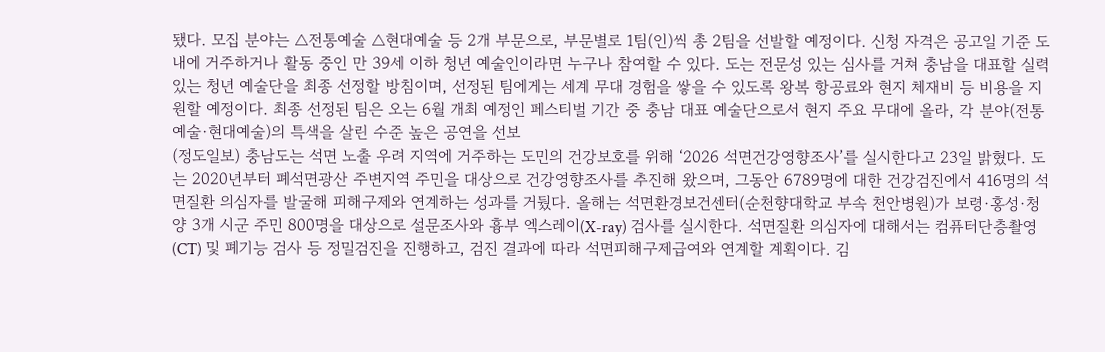됐다. 모집 분야는 △전통예술 △현대예술 등 2개 부문으로, 부문별로 1팀(인)씩 총 2팀을 선발할 예정이다. 신청 자격은 공고일 기준 도내에 거주하거나 활동 중인 만 39세 이하 청년 예술인이라면 누구나 참여할 수 있다. 도는 전문성 있는 심사를 거쳐 충남을 대표할 실력 있는 청년 예술단을 최종 선정할 방침이며, 선정된 팀에게는 세계 무대 경험을 쌓을 수 있도록 왕복 항공료와 현지 체재비 등 비용을 지원할 예정이다. 최종 선정된 팀은 오는 6월 개최 예정인 페스티벌 기간 중 충남 대표 예술단으로서 현지 주요 무대에 올라, 각 분야(전통예술·현대예술)의 특색을 살린 수준 높은 공연을 선보
(정도일보) 충남도는 석면 노출 우려 지역에 거주하는 도민의 건강보호를 위해 ‘2026 석면건강영향조사’를 실시한다고 23일 밝혔다. 도는 2020년부터 폐석면광산 주변지역 주민을 대상으로 건강영향조사를 추진해 왔으며, 그동안 6789명에 대한 건강검진에서 416명의 석면질환 의심자를 발굴해 피해구제와 연계하는 성과를 거뒀다. 올해는 석면환경보건센터(순천향대학교 부속 천안병원)가 보령·홍성·청양 3개 시군 주민 800명을 대상으로 설문조사와 흉부 엑스레이(X-ray) 검사를 실시한다. 석면질환 의심자에 대해서는 컴퓨터단층촬영(CT) 및 폐기능 검사 등 정밀검진을 진행하고, 검진 결과에 따라 석면피해구제급여와 연계할 계획이다. 김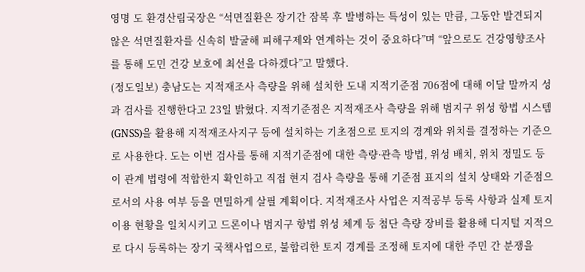영명 도 환경산림국장은 “석면질환은 장기간 잠복 후 발병하는 특성이 있는 만큼, 그동안 발견되지 않은 석면질환자를 신속히 발굴해 피해구제와 연계하는 것이 중요하다”며 “앞으로도 건강영향조사를 통해 도민 건강 보호에 최선을 다하겠다”고 말했다.
(정도일보) 충남도는 지적재조사 측량을 위해 설치한 도내 지적기준점 706점에 대해 이달 말까지 성과 검사를 진행한다고 23일 밝혔다. 지적기준점은 지적재조사 측량을 위해 범지구 위성 항법 시스템(GNSS)을 활용해 지적재조사지구 등에 설치하는 기초점으로 토지의 경계와 위치를 결정하는 기준으로 사용한다. 도는 이번 검사를 통해 지적기준점에 대한 측량·관측 방법, 위성 배치, 위치 정밀도 등이 관계 법령에 적합한지 확인하고 직접 현지 검사 측량을 통해 기준점 표지의 설치 상태와 기준점으로서의 사용 여부 등을 면밀하게 살필 계획이다. 지적재조사 사업은 지적공부 등록 사항과 실제 토지 이용 현황을 일치시키고 드론이나 범지구 항법 위성 체계 등 첨단 측량 장비를 활용해 디지털 지적으로 다시 등록하는 장기 국책사업으로, 불합리한 토지 경계를 조정해 토지에 대한 주민 간 분쟁을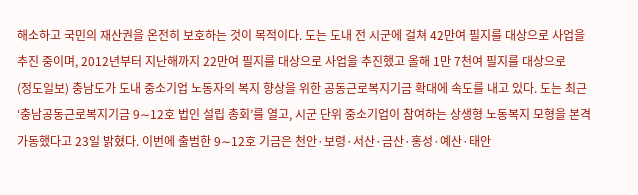해소하고 국민의 재산권을 온전히 보호하는 것이 목적이다. 도는 도내 전 시군에 걸쳐 42만여 필지를 대상으로 사업을 추진 중이며, 2012년부터 지난해까지 22만여 필지를 대상으로 사업을 추진했고 올해 1만 7천여 필지를 대상으로
(정도일보) 충남도가 도내 중소기업 노동자의 복지 향상을 위한 공동근로복지기금 확대에 속도를 내고 있다. 도는 최근 ‘충남공동근로복지기금 9∼12호 법인 설립 총회’를 열고, 시군 단위 중소기업이 참여하는 상생형 노동복지 모형을 본격 가동했다고 23일 밝혔다. 이번에 출범한 9∼12호 기금은 천안·보령·서산·금산·홍성·예산·태안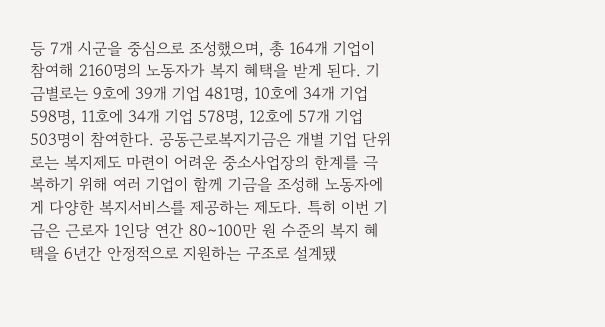등 7개 시군을 중심으로 조성했으며, 총 164개 기업이 참여해 2160명의 노동자가 복지 혜택을 받게 된다. 기금별로는 9호에 39개 기업 481명, 10호에 34개 기업 598명, 11호에 34개 기업 578명, 12호에 57개 기업 503명이 참여한다. 공동근로복지기금은 개별 기업 단위로는 복지제도 마련이 어려운 중소사업장의 한계를 극복하기 위해 여러 기업이 함께 기금을 조성해 노동자에게 다양한 복지서비스를 제공하는 제도다. 특히 이번 기금은 근로자 1인당 연간 80∼100만 원 수준의 복지 혜택을 6년간 안정적으로 지원하는 구조로 설계됐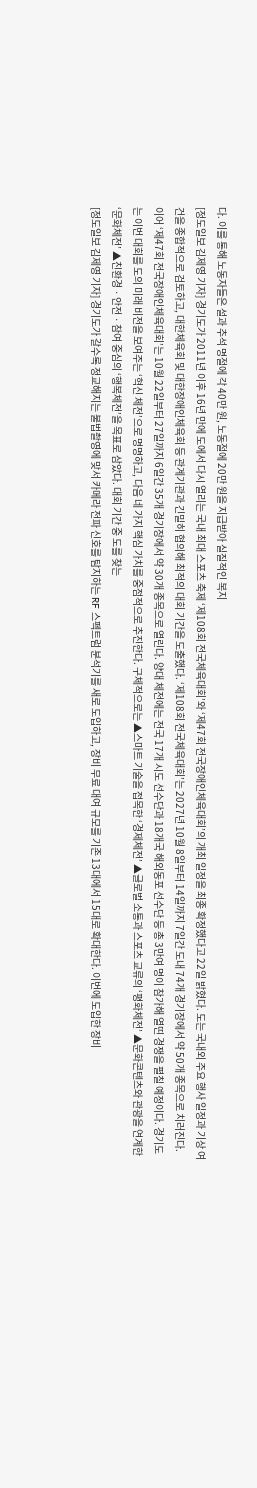다. 이를 통해 노동자들은 설과 추석 명절에 각 40만 원, 노동절에 20만 원을 지급받아 실질적인 복지
[정도일보 김제영 기자] 경기도가 2011년 이후 16년 만에 도에서 다시 열리는 국내 최대 스포츠 축제 ‘제108회 전국체육대회’와 ‘제47회 전국장애인체육대회’의 개최 일정을 최종 확정했다고 22일 밝혔다. 도는 국내외 주요 행사 일정과 기상 여건을 종합적으로 검토하고, 대한체육회 및 대한장애인체육회 등 관계기관과 긴밀히 협의해 최적의 대회 기간을 도출했다. ‘제108회 전국체육대회’는 2027년 10월 8일부터 14일까지 7일간 도내 74개 경기장에서 약 50개 종목으로 치러진다. 이어 ‘제47회 전국장애인체육대회’는 10월 22일부터 27일까지 6일간 35개 경기장에서 약 30개 종목으로 열린다. 양대 체전에는 전국 17개 시도 선수단과 18개국 해외동포 선수단 등 총 3만여 명이 참가해 열띤 경쟁을 펼칠 예정이다. 경기도는 이번 대회를 도의 미래 비전을 보여주는 ‘혁신 체전’으로 명명하고, 다음 네 가지 핵심 가치를 중점적으로 추진한다. 구체적으로는 ▲스마트 기술을 접목한 ‘경제체전’ ▲글로벌 소통과 스포츠 교류의 ‘평화체전’ ▲문화콘텐츠와 관광을 연계한 ‘문화체전’ ▲친환경ㆍ안전ㆍ참여 중심의 ‘행복체전’을 목표로 삼았다. 대회 기간 중 도를 찾는
[정도일보 김제영 기자] 경기도가 갈수록 정교해지는 불법촬영에 맞서 카메라 전파 신호를 탐지하는 RF 스펙트럼 분석기를 새로 도입하고, 장비 무료 대여 규모를 기존 13대에서 15대로 확대한다. 이번에 도입한 장비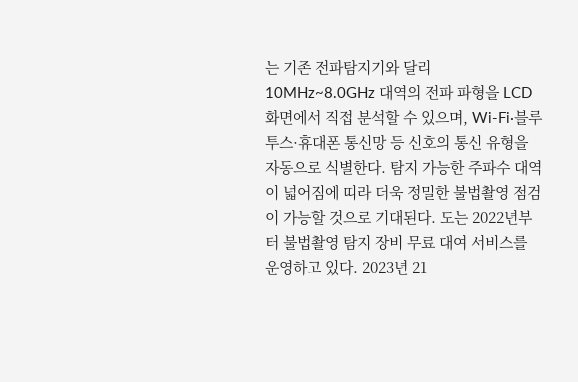는 기존 전파탐지기와 달리 10MHz~8.0GHz 대역의 전파 파형을 LCD 화면에서 직접 분석할 수 있으며, Wi-Fi·블루투스·휴대폰 통신망 등 신호의 통신 유형을 자동으로 식별한다. 탐지 가능한 주파수 대역이 넓어짐에 띠라 더욱 정밀한 불법촬영 점검이 가능할 것으로 기대된다. 도는 2022년부터 불법촬영 탐지 장비 무료 대여 서비스를 운영하고 있다. 2023년 21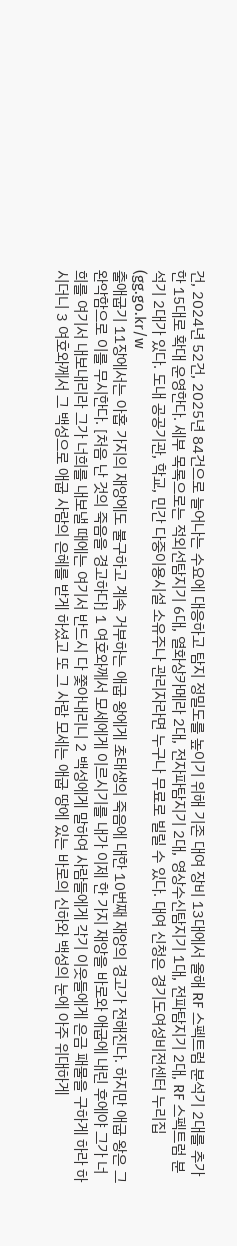건, 2024년 52건, 2025년 84건으로 늘어나는 수요에 대응하고 탐지 정밀도를 높이기 위해 기존 대여 장비 13대에서 올해 RF 스펙트럼 분석기 2대를 추가한 15대로 확대 운영한다. 세부 목록으로는 적외선탐지기 6대, 열화상카메라 2대, 전자파탐지기 2대, 영상수신탐지기 1대, 전파탐지기 2대, RF 스펙트럼 분석기 2대가 있다. 도내 공공기관, 학교, 민간 다중이용시설 소유주나 관리자라면 누구나 무료로 빌릴 수 있다. 대여 신청은 경기도여성비전센터 누리집(gg.go.kr/w
출애굽기 11장에서는 아홉 가지의 재앙에도 불구하고 계속 거부하는 애굽 왕에게 초태생의 죽음에 대한 10번째 재앙의 경고가 전해진다. 하지만 애굽 왕은 그 완악함으로 이를 무시한다. [처음 난 것의 죽음을 경고하다] 1 여호와께서 모세에게 이르시기를 내가 이제 한 가지 재앙을 바로와 애굽에 내린 후에야 그가 너희를 여기서 내보내리라 그가 너희를 내보낼 때에는 여기서 반드시 다 쫓아내리니 2 백성에게 말하여 사람들에게 각기 이웃들에게 은금 패물을 구하게 하라 하시더니 3 여호와께서 그 백성으로 애굽 사람의 은혜를 받게 하셨고 또 그 사람 모세는 애굽 땅에 있는 바로의 신하와 백성의 눈에 아주 위대하게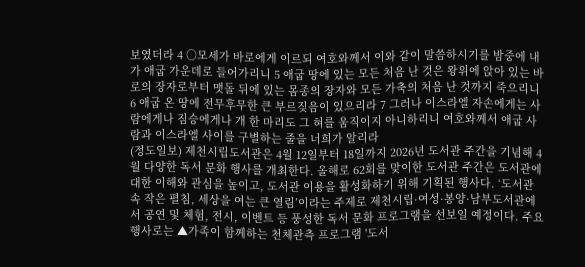보였더라 4 ○모세가 바로에게 이르되 여호와께서 이와 같이 말씀하시기를 밤중에 내가 애굽 가운데로 들어가리니 5 애굽 땅에 있는 모든 처음 난 것은 왕위에 앉아 있는 바로의 장자로부터 맷돌 뒤에 있는 몸종의 장자와 모든 가축의 처음 난 것까지 죽으리니 6 애굽 온 땅에 전무후무한 큰 부르짖음이 있으리라 7 그러나 이스라엘 자손에게는 사람에게나 짐승에게나 개 한 마리도 그 혀를 움직이지 아니하리니 여호와께서 애굽 사람과 이스라엘 사이를 구별하는 줄을 너희가 알리라
(정도일보) 제천시립도서관은 4월 12일부터 18일까지 2026년 도서관 주간을 기념해 4월 다양한 독서 문화 행사를 개최한다. 올해로 62회를 맞이한 도서관 주간은 도서관에 대한 이해와 관심을 높이고, 도서관 이용을 활성화하기 위해 기획된 행사다. ‘도서관 속 작은 펼침, 세상을 여는 큰 열림’이라는 주제로 제천시립·여성·봉양·남부도서관에서 공연 및 체험, 전시, 이벤트 등 풍성한 독서 문화 프로그램을 선보일 예정이다. 주요 행사로는 ▲가족이 함께하는 천체관측 프로그램 '도서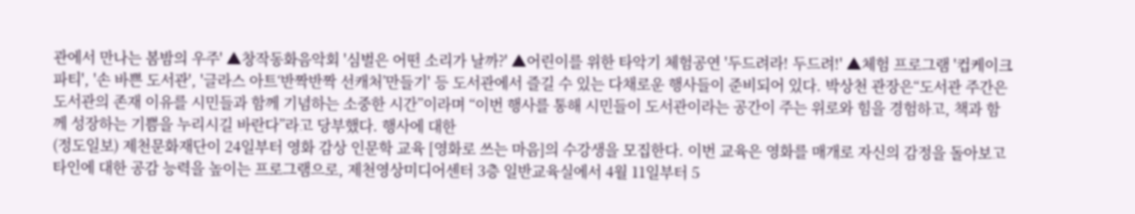관에서 만나는 봄밤의 우주' ▲창작동화음악회 '심벌은 어떤 소리가 날까?' ▲어린이를 위한 타악기 체험공연 '두드려라! 두드려!' ▲체험 프로그램 '컵케이크 파티', '손 바쁜 도서관', '글라스 아트‘반짝반짝 선캐처’만들기' 등 도서관에서 즐길 수 있는 다채로운 행사들이 준비되어 있다. 박상천 관장은“도서관 주간은 도서관의 존재 이유를 시민들과 함께 기념하는 소중한 시간”이라며 “이번 행사를 통해 시민들이 도서관이라는 공간이 주는 위로와 힘을 경험하고, 책과 함께 성장하는 기쁨을 누리시길 바란다”라고 당부했다. 행사에 대한
(정도일보) 제천문화재단이 24일부터 영화 감상 인문학 교육 [영화로 쓰는 마음]의 수강생을 모집한다. 이번 교육은 영화를 매개로 자신의 감정을 돌아보고 타인에 대한 공감 능력을 높이는 프로그램으로, 제천영상미디어센터 3층 일반교육실에서 4월 11일부터 5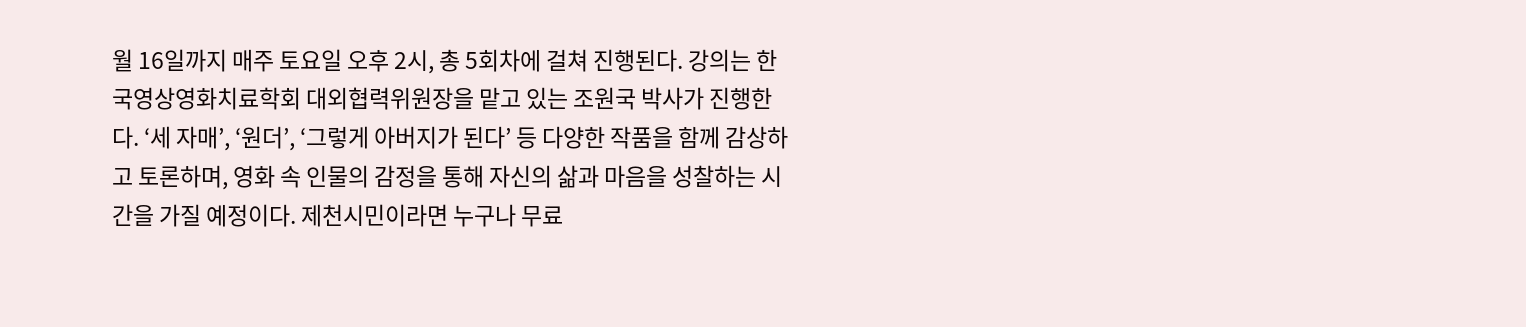월 16일까지 매주 토요일 오후 2시, 총 5회차에 걸쳐 진행된다. 강의는 한국영상영화치료학회 대외협력위원장을 맡고 있는 조원국 박사가 진행한다. ‘세 자매’, ‘원더’, ‘그렇게 아버지가 된다’ 등 다양한 작품을 함께 감상하고 토론하며, 영화 속 인물의 감정을 통해 자신의 삶과 마음을 성찰하는 시간을 가질 예정이다. 제천시민이라면 누구나 무료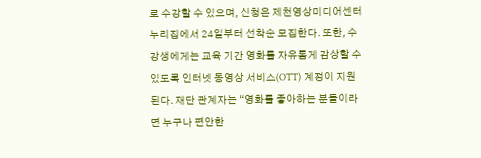로 수강할 수 있으며, 신청은 제천영상미디어센터 누리집에서 24일부터 선착순 모집한다. 또한, 수강생에게는 교육 기간 영화를 자유롭게 감상할 수 있도록 인터넷 동영상 서비스(OTT) 계정이 지원된다. 재단 관계자는 “영화를 좋아하는 분들이라면 누구나 편안한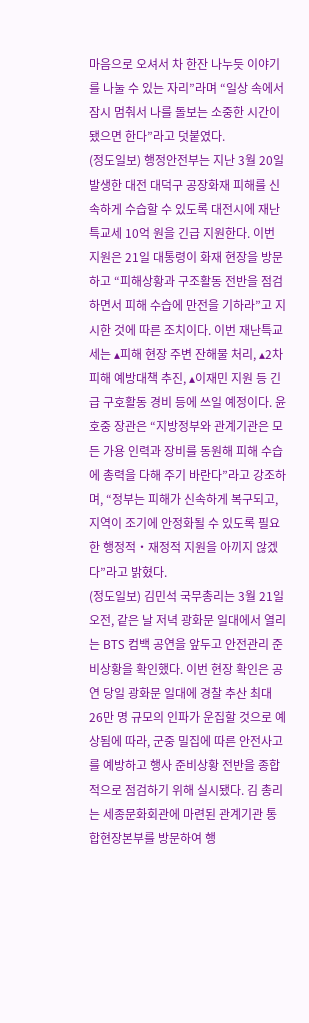마음으로 오셔서 차 한잔 나누듯 이야기를 나눌 수 있는 자리”라며 “일상 속에서 잠시 멈춰서 나를 돌보는 소중한 시간이 됐으면 한다”라고 덧붙였다.
(정도일보) 행정안전부는 지난 3월 20일 발생한 대전 대덕구 공장화재 피해를 신속하게 수습할 수 있도록 대전시에 재난특교세 10억 원을 긴급 지원한다. 이번 지원은 21일 대통령이 화재 현장을 방문하고 “피해상황과 구조활동 전반을 점검하면서 피해 수습에 만전을 기하라”고 지시한 것에 따른 조치이다. 이번 재난특교세는 ▴피해 현장 주변 잔해물 처리, ▴2차 피해 예방대책 추진, ▴이재민 지원 등 긴급 구호활동 경비 등에 쓰일 예정이다. 윤호중 장관은 “지방정부와 관계기관은 모든 가용 인력과 장비를 동원해 피해 수습에 총력을 다해 주기 바란다”라고 강조하며, “정부는 피해가 신속하게 복구되고, 지역이 조기에 안정화될 수 있도록 필요한 행정적‧재정적 지원을 아끼지 않겠다”라고 밝혔다.
(정도일보) 김민석 국무총리는 3월 21일 오전, 같은 날 저녁 광화문 일대에서 열리는 BTS 컴백 공연을 앞두고 안전관리 준비상황을 확인했다. 이번 현장 확인은 공연 당일 광화문 일대에 경찰 추산 최대 26만 명 규모의 인파가 운집할 것으로 예상됨에 따라, 군중 밀집에 따른 안전사고를 예방하고 행사 준비상황 전반을 종합적으로 점검하기 위해 실시됐다. 김 총리는 세종문화회관에 마련된 관계기관 통합현장본부를 방문하여 행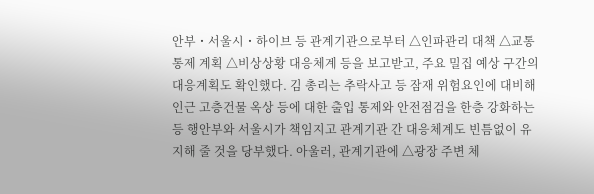안부・서울시・하이브 등 관계기관으로부터 △인파관리 대책 △교통통제 계획 △비상상황 대응체계 등을 보고받고, 주요 밀집 예상 구간의 대응계획도 확인했다. 김 총리는 추락사고 등 잠재 위험요인에 대비해 인근 고층건물 옥상 등에 대한 출입 통제와 안전점검을 한층 강화하는 등 행안부와 서울시가 책임지고 관계기관 간 대응체계도 빈틈없이 유지해 줄 것을 당부했다. 아울러, 관계기관에 △광장 주변 체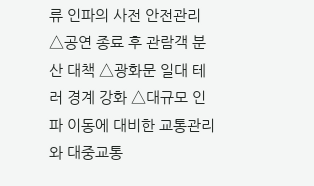류 인파의 사전 안전관리 △공연 종료 후 관람객 분산 대책 △광화문 일대 테러 경계 강화 △대규모 인파 이동에 대비한 교통관리와 대중교통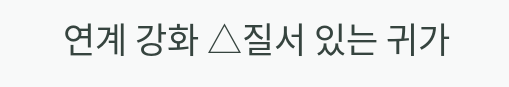연계 강화 △질서 있는 귀가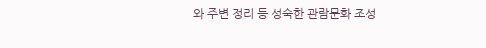와 주변 정리 등 성숙한 관람문화 조성